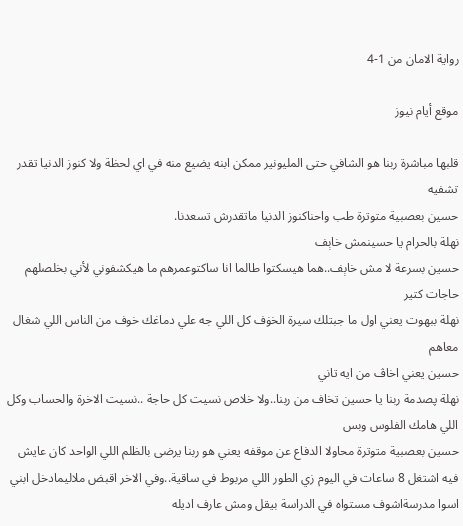رواية الامان من 1-4

موقع أيام نيوز

قلبها مباشرة ربنا هو الشافي حتى المليونير ممكن ابنه يضيع منه في اي لحظة ولا كنوز الدنيا تقدر تشفيه
حسين بعصبية متوترة طب واحناكنوز الدنيا ماتقدرش تسعدنا.
نهلة بالحرام يا حسينمش خاېف
حسين بسرعة لا مش خاېف..هما هيسكتوا طالما انا ساكتوعمرهم ما هيكشفوني لأني بخلصلهم حاجات كتير
نهلة ببهوت يعني اول ما جبتلك سيرة الخۏف كل اللي جه علي دماغك خوف من الناس اللي شغال معاهم
حسين يعني اخاڤ من ايه تاني
نهلة پصدمة ربنا يا حسين تخاف من ربنا..ولا خلاص نسيت كل حاجة ..نسيت الاخرة والحساب وكل اللي هامك الفلوس وبس
حسين بعصبية متوترة محاولا الدفاع عن موقفه يعني هو ربنا يرضى بالظلم اللي الواحد كان عايش فيه اشتغل 8 ساعات في اليوم زي الطور اللي مربوط في ساقية..وفي الاخر اقبض ملاليمادخل ابني اسوا مدرسةاشوف مستواه في الدراسة بيقل ومش عارف اديله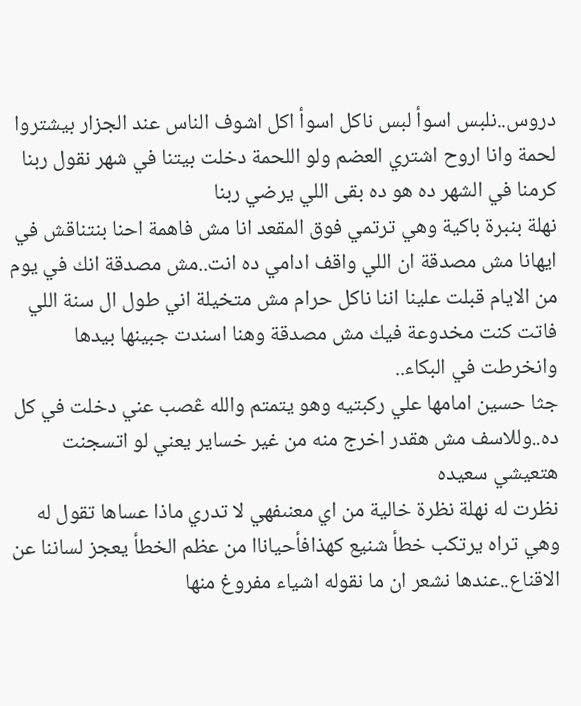دروس..نلبس اسوأ لبس ناكل اسوأ اكل اشوف الناس عند الجزار بيشتروا لحمة وانا اروح اشتري العضم ولو اللحمة دخلت بيتنا في شهر نقول ربنا كرمنا في الشهر ده هو ده بقى اللي يرضي ربنا
نهلة بنبرة باكية وهي ترتمي فوق المقعد انا مش فاهمة احنا بنتناقش في ايهانا مش مصدقة ان اللي واقف ادامي ده انت..مش مصدقة انك في يوم من الايام قبلت علينا اننا ناكل حرام مش متخيلة اني طول ال سنة اللي فاتت كنت مخدوعة فيك مش مصدقة وهنا اسندت جبينها بيدها وانخرطت في البكاء..
جثا حسين امامها علي ركبتيه وهو يتمتم والله ڠصب عني دخلت في كل ده..وللاسف مش هقدر اخرج منه من غير خساير يعني لو اتسجنت هتعيشي سعيده
نظرت له نهلة نظرة خالية من اي معنىفهي لا تدري ماذا عساها تقول له وهي تراه يرتكب خطأ شنيع كهذافأحياناا من عظم الخطأ يعجز لساننا عن الاقناع..عندها نشعر ان ما نقوله اشياء مفروغ منها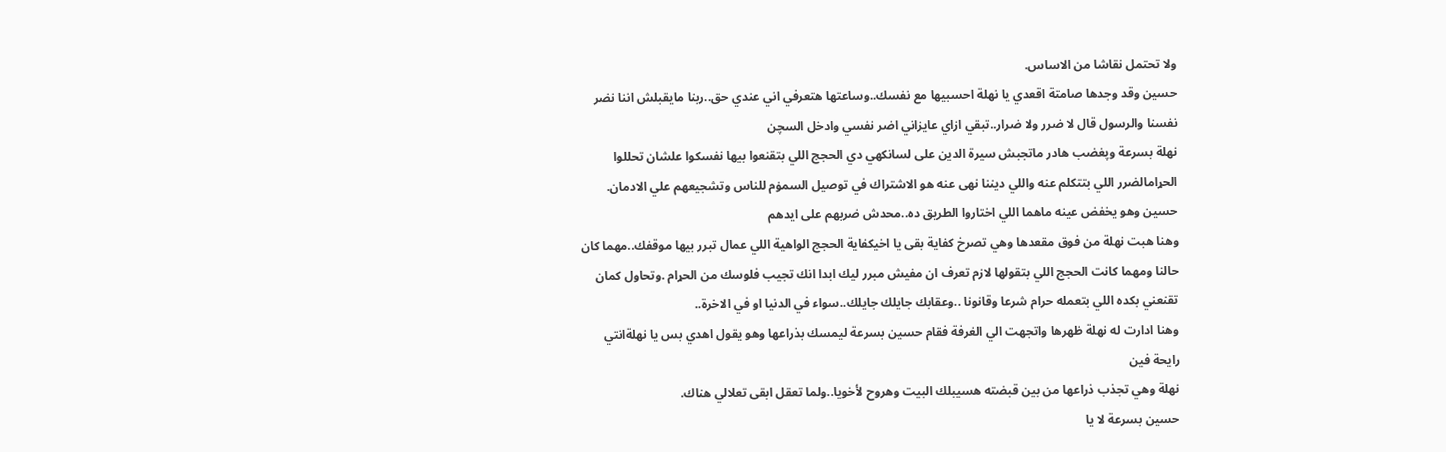ولا تحتمل نقاشا من الاساس.
حسين وقد وجدها صامتة اقعدي يا نهلة احسبيها مع نفسك..وساعتها هتعرفي اني عندي حق..ربنا مايقبلش اننا نضر نفسنا والرسول قال لا ضرر ولا ضرار..تبقي ازاي عايزاني اضر نفسي وادخل السچن
نهلة بسرعة وپغضب هادر ماتجبش سيرة الدين على لسانكهي دي الحجج اللي بتقنعوا بيها نفسكوا علشان تحللوا الحړامالضرر اللي بتتكلم عنه واللي ديننا نهى عنه هو الاشتراك في توصيل السمۏم للناس وتشجيعهم علي الادمان.
حسين وهو يخفض عينه ماهما اللي اختاروا الطريق ده..محدش ضربهم على ايدهم
وهنا هبت نهلة من فوق مقعدها وهي تصرخ كفاية بقى يا اخيكفاية الحجج الواهية اللي عمال تبرر بيها موقفك..مهما كان حالنا ومهما كانت الحجج اللي بتقولها لازم تعرف ان مفيش مبرر ليك ابدا انك تجيب فلوسك من الحړام .وتحاول كمان تقنعني بكده اللي بتعمله حرام شرعا وقانونا ..وعقابك جايلك جايلك..سواء في الدنيا او في الاخرة..
وهنا ادارت له نهلة ظهرها واتجهت الي الغرفة فقام حسين بسرعة ليمسك بذراعها وهو يقول اهدي بس يا نهلةانتي رايحة فين
نهلة وهي تجذب ذراعها من بين قبضته هسيبلك البيت وهروح لأخويا..ولما تعقل ابقى تعلالي هناك.
حسين بسرعة لا يا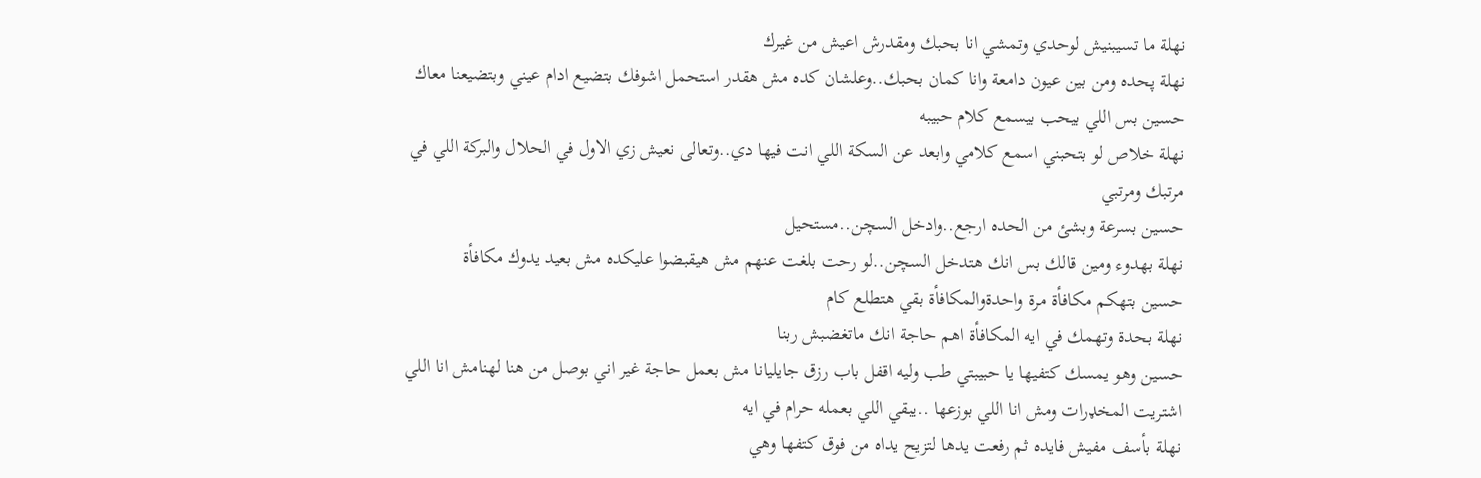نهلة ما تسيبنيش لوحدي وتمشي انا بحبك ومقدرش اعيش من غيرك
نهلة پحده ومن بين عيون دامعة وانا كمان بحبك..وعلشان كده مش هقدر استحمل اشوفك بتضيع ادام عيني وبتضيعنا معاك
حسين بس اللي بيحب بيسمع كلام حبيبه
نهلة خلاص لو بتحبني اسمع كلامي وابعد عن السكة اللي انت فيها دي..وتعالى نعيش زي الاول في الحلال والبركة اللي في مرتبك ومرتبي
حسين بسرعة وبشئ من الحده ارجع..وادخل السچن..مستحيل
نهلة بهدوء ومين قالك بس انك هتدخل السچن..لو رحت بلغت عنهم مش هيقبضوا عليكده مش بعيد يدوك مكافأة
حسين بتهكم مكافأة مرة واحدةوالمكافأة بقي هتطلع كام
نهلة بحدة وتهمك في ايه المكافأة اهم حاجة انك ماتغضبش ربنا
حسين وهو يمسك كتفيها يا حبيبتي طب وليه اقفل باب رزق جايليانا مش بعمل حاجة غير اني بوصل من هنا لهنامش انا اللي اشتريت المخډرات ومش انا اللي بوزعها ..يبقي اللي بعمله حرام في ايه
نهلة بأسف مفيش فايده ثم رفعت يدها لتزيح يداه من فوق كتفها وهي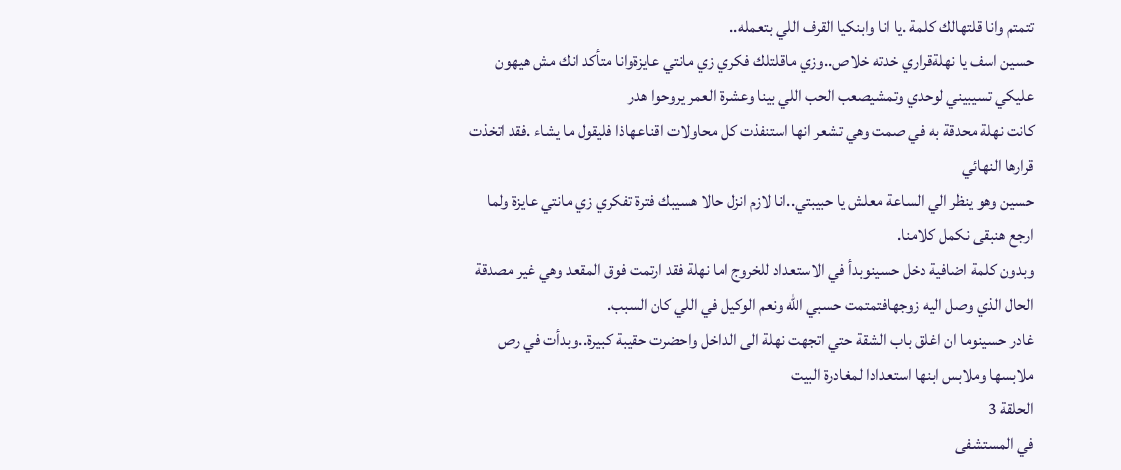تتمتم وانا قلتهالك كلمة .يا انا وابنكيا القرف اللي بتعمله..
حسين اسف يا نهلةقراري خدته خلاص..وزي ماقلتلك فكري زي مانتي عايزةوانا متأكد انك مش هيهون عليكي تسيبيني لوحدي وتمشيصعب الحب اللي بينا وعشرة العمر يروحوا هدر
كانت نهلة محدقة به في صمت وهي تشعر انها استنفذت كل محاولات اقناعهاذا فليقول ما يشاء .فقد اتخذت قرارها النهائي
حسين وهو ينظر الي الساعة معلش يا حبيبتي..انا لازم انزل حالا هسيبك فترة تفكري زي مانتي عايزة ولما ارجع هنبقى نكمل كلامنا.
وبدون كلمة اضافية دخل حسينوبدأ في الاستعداد للخروج اما نهلة فقد ارتمت فوق المقعد وهي غير مصدقة الحال الذي وصل اليه زوجهافتمتمت حسبي الله ونعم الوكيل في اللي كان السبب.
غادر حسينوما ان اغلق باب الشقة حتي اتجهت نهلة الى الداخل واحضرت حقيبة كبيرة..وبدأت في رص ملابسها وملابس ابنها استعدادا لمغادرة البيت
الحلقة 3
في المستشفى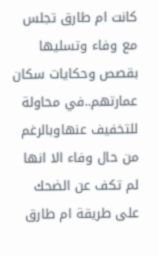كانت ام طارق تجلس مع وفاء وتسليها بقصص وحكايات سكان عمارتهم..في محاولة للتخفيف عنهاوبالرغم من حال وفاء الا انها لم تكف عن الضحك على طريقة ام طارق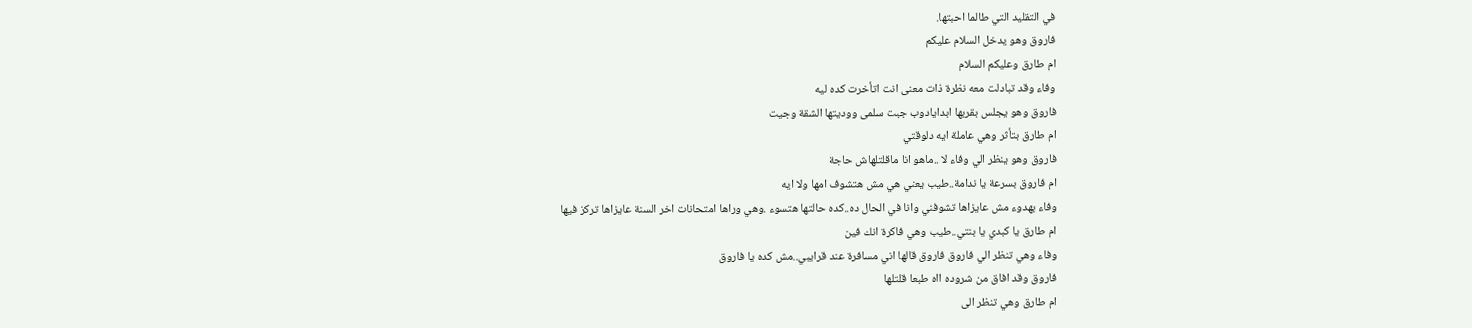في التقليد التي طالما احبتها.
فاروق وهو يدخل السلام عليكم
ام طارق وعليكم السلام
وفاء وقد تبادلت معه نظرة ذات معنى انت اتأخرت كده ليه
فاروق وهو يجلس بقربها ابدايادوب جبت سلمى ووديتها الشقة وجيت
ام طارق بتأثر وهي عاملة ايه دلوقتي
فاروق وهو ينظر الي وفاء لا ..ماهو انا ماقلتلهاش حاجة
ام فاروق بسرعة يا ندامة..طيب يعني هي مش هتشوف امها ولا ايه
وفاء بهدوء مش عايزاها تشوفني وانا في الحال ده..كده حالتها هتسوء .وهي وراها امتحانات اخر السنة عايزاها تركز فيها
ام طارق يا كبدي يا بنتي..طيب وهي فاكرة انك فين
وفاء وهي تنظر الي فاروق فاروق قالها اني مسافرة عند قرايبي..مش كده يا فاروق
فاروق وقد افاق من شروده ااه طبعا قلتلها
ام طارق وهي تنظر الى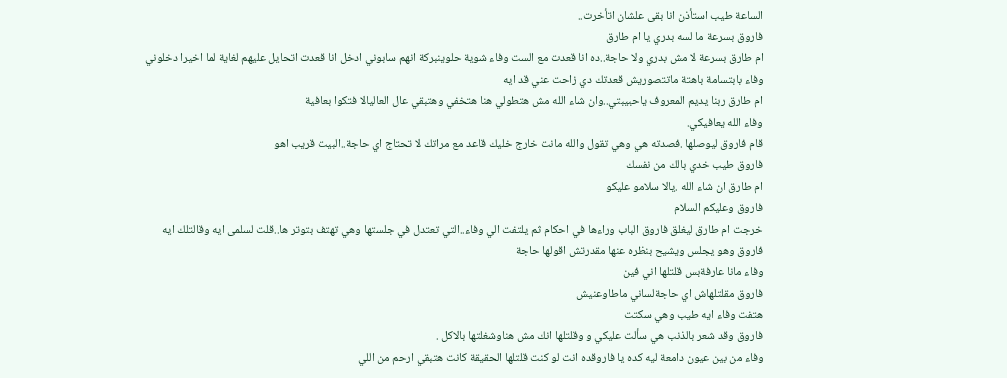الساعة طيب استأذن انا بقى علشان اتأخرت..
فاروق بسرعة ما لسه بدري يا ام طارق
ام طارق بسرعة لا مش بدري ولا حاجة..ده انا قعدت مع الست وفاء شوية حلوينبركة انهم سابوني ادخل انا قعدت اتحايل عليهم لغاية لما اخيرا دخلوني
وفاء بابتسامة باهتة ماتتصوريش قعدتك دي زاحت عني قد ايه
ام طارق ربنا يديم المعروف ياحبيبتي..وان شاء الله مش هتطولي هنا هتخفي وهتبقي عال العاليالا فتكوا بعافية
وفاء الله يعافيكي.
قام فاروق ليوصلها .فصدته هي وهي تقول والله مانت خارج خليك قاعد مع مراتك لا تحتاج اي حاجة..البيت قريب اهو
فاروق طيب خدي بالك من نفسك
ام طارق ان شاء الله .يالا سلامو عليكو
فاروق وعليكم السلام
خرجت ام طارق ليغلق فاروق الباب وراءها في احكام ثم يلتفت الي وفاء..التي تعتدل في جلستها وهي تهتف بتوتر ها..قلت لسلمى ايه وقالتلك ايه
فاروق وهو يجلس ويشيح بنظره عنها مقدرتش اقولها حاجة
وفاء مانا عارفةبس قلتلها اني فين
فاروق مقلتلهاش اي حاجةلساني ماطاوعنيش
هتفت وفاء ايه طيب وهي سكتت
فاروق وقد شعر بالذنب هي سألت عليكي و وقلتلها انك مش هناوشغلتها بالاكل .
وفاء من بين عيون دامعة ليه كده يا فاروقده انت لو كنت قلتلها الحقيقة كانت هتبقي ارحم من اللي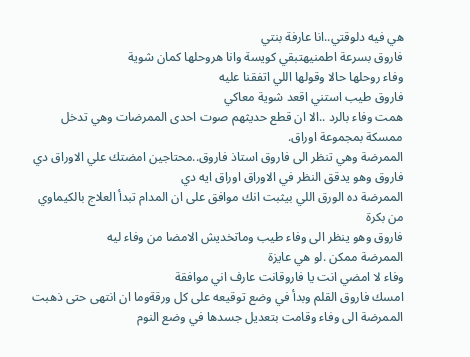هي فيه دلوقتي..انا عارفة بنتي
فاروق بسرعة اطمنيهتبقي كويسة وانا هروحلها كمان شوية
وفاء روحلها حالا وقولها اللي اتفقنا عليه
فاروق طيب استني اقعد شوية معاكي
همت وفاء بالرد ..الا ان قطع حديثهم صوت احدى الممرضات وهي تدخل ممسكة بمجموعة اوراق.
الممرضة وهي تنظر الى فاروق استاذ فاروق..محتاجين امضتك علي الاوراق دي
فاروق وهو يدقق النظر في الاوراق اوراق ايه دي
الممرضة ده الورق اللي بيثبت انك موافق على ان المدام تبدأ العلاج بالكيماوي من بكرة
فاروق وهو ينظر الى وفاء طيب وماتخديش الامضا من وفاء ليه
الممرضة ممكن .لو هي عايزة
وفاء لا امضي انت يا فاروقانت عارف اني موافقة
امسك فاروق القلم وبدأ في وضع توقيعه على كل ورقةوما ان انتهى حتى ذهبت الممرضة الى وفاء وقامت بتعديل جسدها في وضع النوم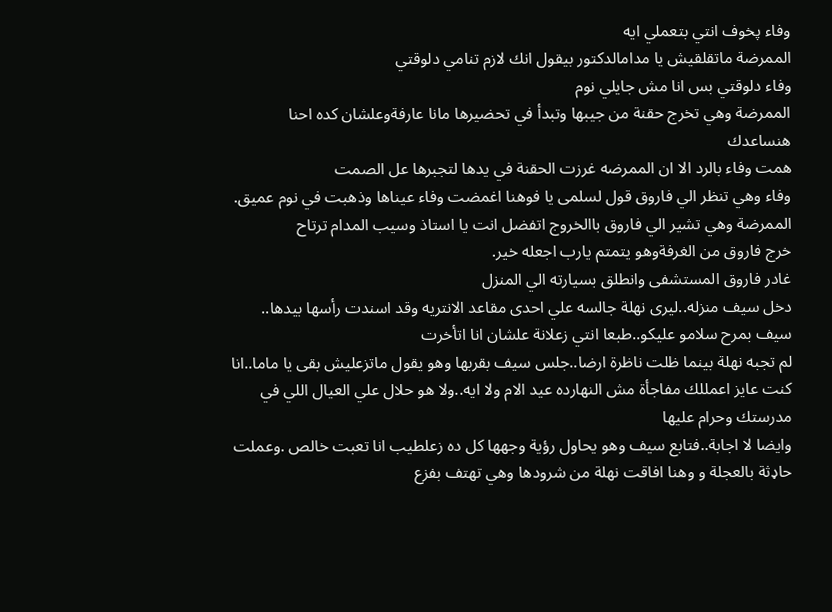وفاء پخوف انتي بتعملي ايه
الممرضة ماتقلقيش يا مدامالدكتور بيقول انك لازم تنامي دلوقتي
وفاء دلوقتي بس انا مش جايلي نوم
الممرضة وهي تخرج حقنة من جيبها وتبدأ في تحضيرها مانا عارفةوعلشان كده احنا هنساعدك
همت وفاء بالرد الا ان الممرضه غرزت الحقنة في يدها لتجبرها عل الصمت
وفاء وهي تنظر الي فاروق قول لسلمى يا فوهنا اغمضت وفاء عيناها وذهبت في نوم عميق.
الممرضة وهي تشير الي فاروق باالخروج اتفضل انت يا استاذ وسيب المدام ترتاح
خرج فاروق من الغرفةوهو يتمتم يارب اجعله خير.
غادر فاروق المستشفى وانطلق بسيارته الي المنزل
دخل سيف منزله..ليرى نهلة جالسه علي احدى مقاعد الانتريه وقد اسندت رأسها بيدها..
سيف بمرح سلامو عليكو..طبعا انتي زعلانة علشان انا اتأخرت
لم تجبه نهلة بينما ظلت ناظرة ارضا..جلس سيف بقربها وهو يقول ماتزعليش بقى يا ماما..انا كنت عايز اعمللك مفاجأة مش النهارده عيد الام ولا ايه..ولا هو حلال علي العيال اللي في مدرستك وحرام عليها
وايضا لا اجابة..فتابع سيف وهو يحاول رؤية وجهها كل ده زعلطيب انا تعبت خالص .وعملت حاډثة بالعجلة و وهنا افاقت نهلة من شرودها وهي تهتف بفزع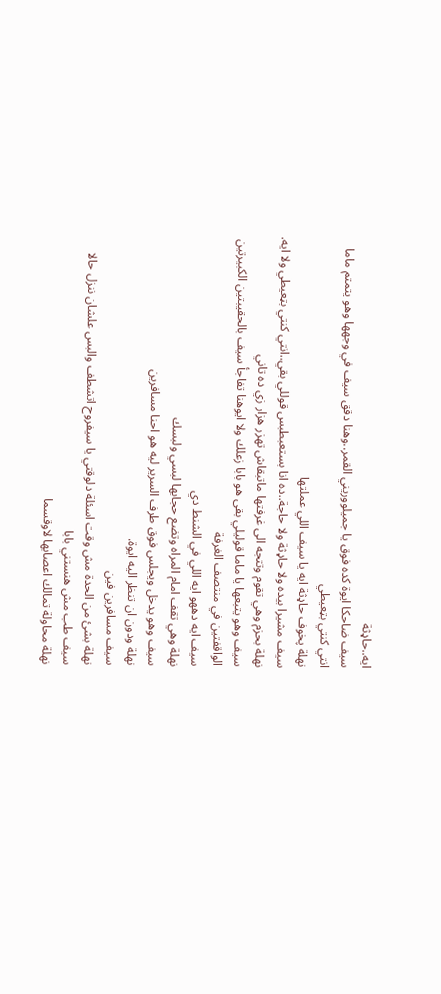ايه..حاډثة
سيف ضاحكا ايوة كده فوق يا جميلووريني القمر..وهنا دقق سيف في وجهها وهو يتمتم ماما انتي كنتي بټعيطي
نهلة پخوف حاډثة ايه يا سيف اللي عملتها
سيف مشيرا بيده ولا حاډثة ولا حاجة..ده انا بستعبطبس قوللي بقي..انتي كنتي بټعيطي ولا ايه.
نهلة بحزم وهي تقوم وتتجه الى غرفتها ماتبقاش تهزر هزار زي ده تاني
سيف وهو يتبعها يا ماما قوليلي بقى هو بابا زعلك ولا ايوهنا تفاجأ سيف بالحقيبتين الكبيرتين الواقفتين في منتصف الغرفة
سيف ايه دههو ايه اللي في الشنط دي
نهلة وهي تقف امام المراه وتضع حجابها لبسي ولبسك
سيف وهو يدخل ويجلس فوق طرف السرير ليه هو احنا مسافرين
نهلة ودون ان تنظر اليه ايوة.
سيف مسافرين فين
نهلة بشئ من الحدة مش وقت اسئلة دلوقتي يا سيفروح اتشطف والبس علشان ننزل حالا
سيف طب مش هنستني بابا
نهلة محاولة تمالك اعصابها لاوقسما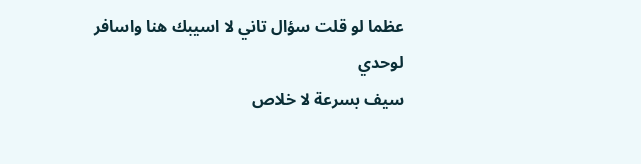عظما لو قلت سؤال تاني لا اسيبك هنا واسافر لوحدي
سيف بسرعة لا خلاص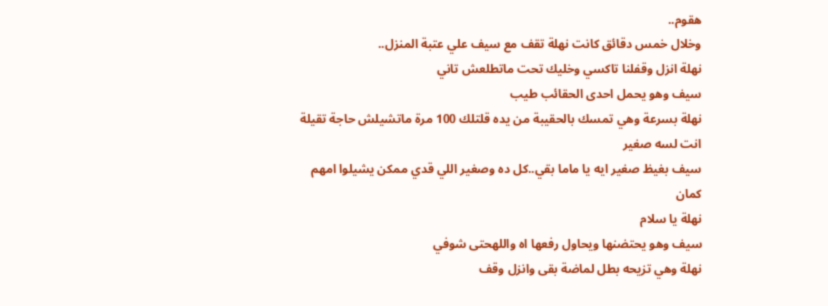هقوم..
وخلال خمس دقائق كانت نهلة تقف مع سيف علي عتبة المنزل..
نهلة انزل وقفلنا تاكسي وخليك تحت ماتطلعش تاني
سيف وهو يحمل احدى الحقائب طيب
نهلة بسرعة وهي تمسك بالحقيبة من يده قلتلك 100 مرة ماتشيلش حاجة تقيلة انت لسه صغير
سيف بغيظ صغير ايه يا ماما بقي..كل ده وصغير اللي قدي ممكن يشيلوا امهم كمان
نهلة يا سلام
سيف وهو يحتضنها ويحاول رفعها اه واللهحتى شوفي
نهلة وهي تزيحه بطل لماضة بقى وانزل وقف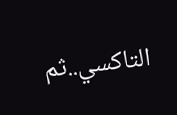التاكسي..ثم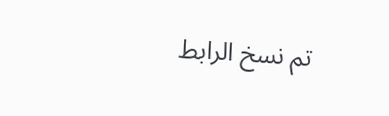تم نسخ الرابط